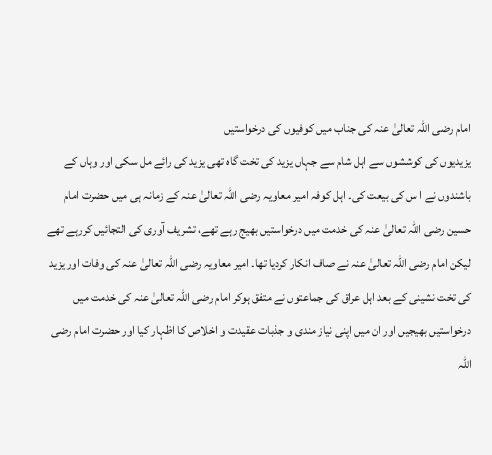امام رضی اللہ تعالیٰ عنہ کی جناب میں کوفیوں کی درخواستیں
یزیدیوں کی کوششوں سے اہل شام سے جہاں یزید کی تخت گاہ تھی یزید کی رائے مل سکی اور وہاں کے باشندوں نے ا س کی بیعت کی۔ اہل کوفہ امیر معاویہ رضی اللہ تعالیٰ عنہ کے زمانہ ہی میں حضرت امام حسین رضی اللہ تعالیٰ عنہ کی خدمت میں درخواستیں بھیج رہے تھے، تشریف آوری کی التجائیں کررہے تھے لیکن امام رضی اللہ تعالیٰ عنہ نے صاف انکار کردیا تھا۔ امیر معاویہ رضی اللہ تعالیٰ عنہ کی وفات اور یزید کی تخت نشینی کے بعد اہل عراق کی جماعتوں نے متفق ہوکر امام رضی اللہ تعالیٰ عنہ کی خدمت میں درخواستیں بھیجیں اور ان میں اپنی نیاز مندی و جذبات عقیدت و اخلاص کا اظہار کیا اور حضرت امام رضی اللہ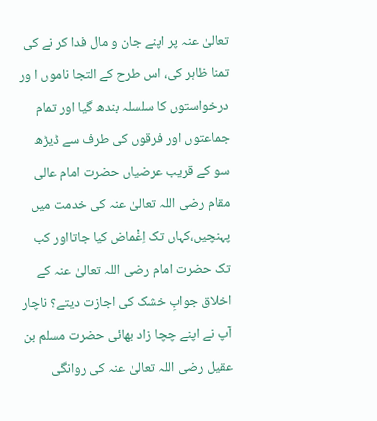تعالیٰ عنہ پر اپنے جان و مال فدا کر نے کی تمنا ظاہر کی، اس طرح کے التجا ناموں ا ور درخواستوں کا سلسلہ بندھ گیا اور تمام جماعتوں اور فرقوں کی طرف سے ڈیڑھ سو کے قریب عرضیاں حضرت امام عالی مقام رضی اللہ تعالیٰ عنہ کی خدمت میں پہنچیں،کہاں تک اِغْماض کیا جاتااور کب تک حضرت امام رضی اللہ تعالیٰ عنہ کے اخلاق جوابِ خشک کی اجازت دیتے؟ ناچار آپ نے اپنے چچا زاد بھائی حضرت مسلم بن عقیل رضی اللہ تعالیٰ عنہ کی روانگی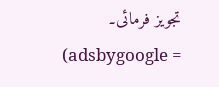تجویز فرمائی۔
(adsbygoogle =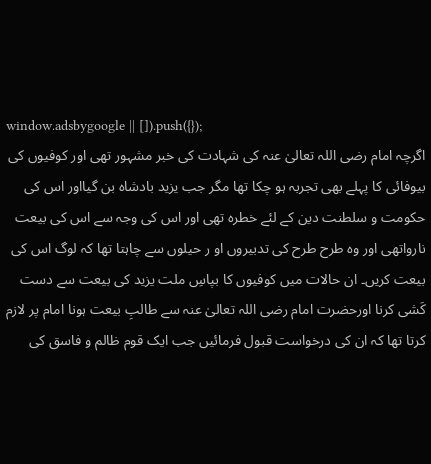window.adsbygoogle || []).push({});
اگرچہ امام رضی اللہ تعالیٰ عنہ کی شہادت کی خبر مشہور تھی اور کوفیوں کی بیوفائی کا پہلے بھی تجربہ ہو چکا تھا مگر جب یزید بادشاہ بن گیااور اس کی حکومت و سلطنت دین کے لئے خطرہ تھی اور اس کی وجہ سے اس کی بیعت نارواتھی اور وہ طرح طرح کی تدبیروں او ر حیلوں سے چاہتا تھا کہ لوگ اس کی بیعت کریں۔ ان حالات میں کوفیوں کا بپاسِ ملت یزید کی بیعت سے دست کَشی کرنا اورحضرت امام رضی اللہ تعالیٰ عنہ سے طالبِ بیعت ہونا امام پر لازم کرتا تھا کہ ان کی درخواست قبول فرمائیں جب ایک قوم ظالم و فاسق کی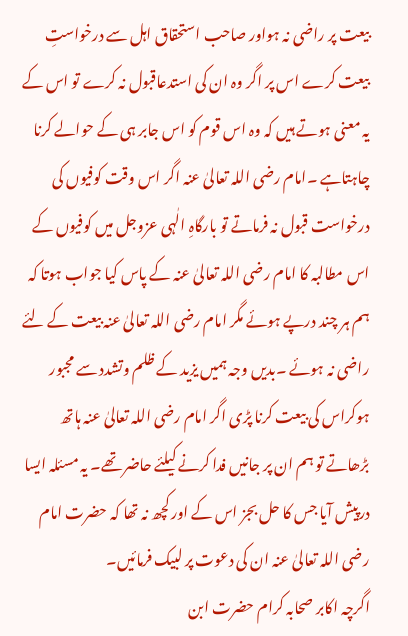بیعت پر راضی نہ ہواور صاحب استحقاق اہل سے درخواستِ بیعت کرے اس پر اگر وہ ان کی استدعاقبول نہ کرے تو اس کے یہ معنی ہوتے ہیں کہ وہ اس قوم کو اس جابر ہی کے حوالے کرنا چاہتاہے ۔امام رضی اللہ تعالیٰ عنہ اگر اس وقت کوفیوں کی درخواست قبول نہ فرماتے تو بارگاہِ الٰہی عزوجل میں کوفیوں کے اس مطالبہ کا امام رضی اللہ تعالیٰ عنہ کے پاس کیا جواب ہوتا کہ ہم ہر چند درپے ہوئے مگر امام رضی اللہ تعالیٰ عنہ بیعت کے لئے راضی نہ ہوئے ۔بدیں وجہ ہمیں یزید کے ظلم وتشدد سے مجبور ہوکراس کی بیعت کرنا پڑی اگر امام رضی اللہ تعالیٰ عنہ ہاتھ بڑھاتے تو ہم ان پر جانیں فدا کرنے کیلئے حاضر تھے۔ یہ مسئلہ ایسا درپیش آیا جس کا حل بجز اس کے اور کچھ نہ تھا کہ حضرت امام رضی اللہ تعالیٰ عنہ ان کی دعوت پر لبیک فرمائیں۔
اگرچہ اکابر صحابہ کرام حضرت ابن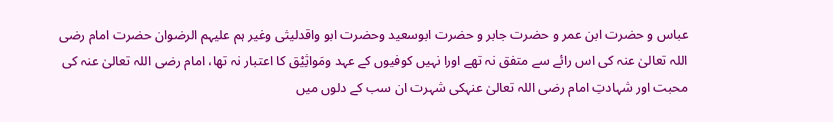عباس و حضرت ابن عمر و حضرت جابر و حضرت ابوسعید وحضرت ابو واقدلیثی وغیر ہم علیہم الرضوان حضرت امام رضی اللہ تعالیٰ عنہ کی اس رائے سے متفق نہ تھے اورا نہیں کوفیوں کے عہد ومَواثِیْق کا اعتبار نہ تھا، امام رضی اللہ تعالیٰ عنہ کی محبت اور شہادتِ امام رضی اللہ تعالیٰ عنہکی شہرت ان سب کے دلوں میں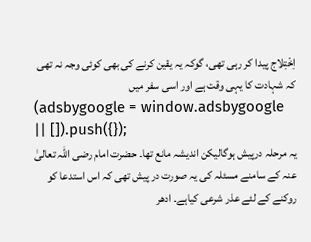اِخْتِلاج پیدا کر رہی تھی، گوکہ یہ یقین کرنے کی بھی کوئی وجہ نہ تھی کہ شہادت کا یہی وقت ہے اور اسی سفر میں
(adsbygoogle = window.adsbygoogle || []).push({});
یہ مرحلہ درپیش ہوگالیکن اندیشہ مانع تھا۔ حضرت امام رضی اللہ تعالیٰ عنہ کے سامنے مسئلہ کی یہ صورت در پیش تھی کہ اس استدعا کو روکنے کے لئے عذر شرعی کیاہے۔ ادھر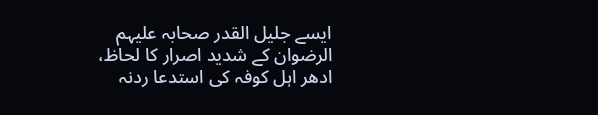ایسے جلیل القدر صحابہ علیہم الرضوان کے شدید اصرار کا لحاظ، ادھر اہل کوفہ کی استدعا ردنہ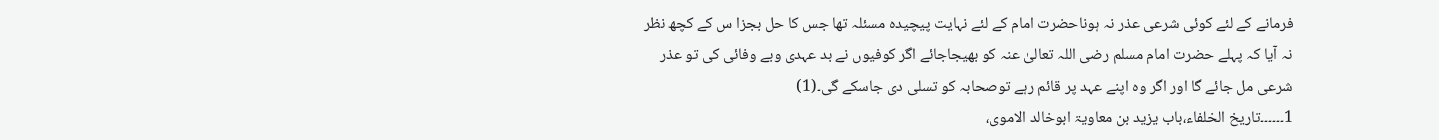فرمانے کے لئے کوئی شرعی عذر نہ ہوناحضرت امام کے لئے نہایت پیچیدہ مسئلہ تھا جس کا حل بجزا س کے کچھ نظر نہ آیا کہ پہلے حضرت امام مسلم رضی اللہ تعالیٰ عنہ کو بھیجاجائے اگر کوفیوں نے بد عہدی وبے وفائی کی تو عذر شرعی مل جائے گا اور اگر وہ اپنے عہد پر قائم رہے توصحابہ کو تسلی دی جاسکے گی۔(1)
1۔۔۔۔۔۔تاریخ الخلفاء،باب یزید بن معاویۃ ابوخالد الاموی،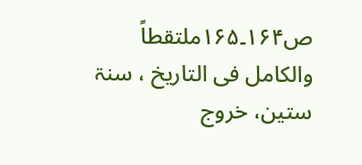ص۱۶۴۔۱۶۵ملتقطاً
والکامل فی التاریخ ، سنۃ ستین، خروج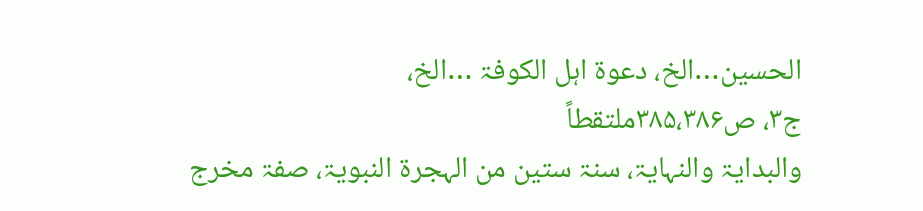الحسین…الخ، دعوۃ اہل الکوفۃ …الخ،
ج۳، ص۳۸۵،۳۸۶ملتقطاً
والبدایۃ والنہایۃ، سنۃ ستین من الہجرۃ النبویۃ، صفۃ مخرج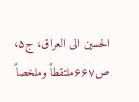الحسین الی العراق، ج۵،
ص۶۶۷ملتقطاً وملخصاً